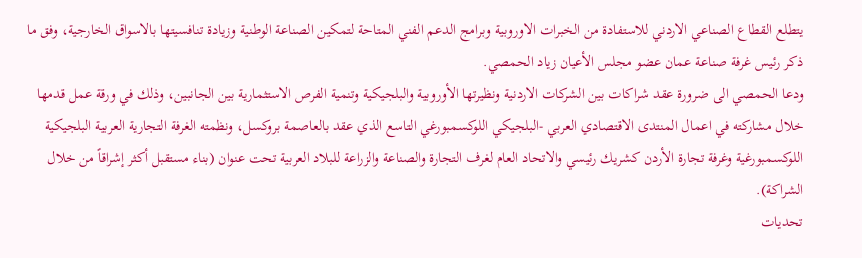يتطلع القطاع الصناعي الاردني للاستفادة من الخبرات الاوروبية وبرامج الدعم الفني المتاحة لتمكين الصناعة الوطنية وزيادة تنافسيتها بالاسواق الخارجية، وفق ما ذكر رئيس غرفة صناعة عمان عضو مجلس الأعيان زياد الحمصي.
ودعا الحمصي الى ضرورة عقد شراكات بين الشركات الاردنية ونظيرتها الأوروبية والبلجيكية وتنمية الفرص الاستثمارية بين الجانبين، وذلك في ورقة عمل قدمها خلال مشاركته في اعمال المنتدى الاقتصادي العربي -البلجيكي اللوكسمبورغي التاسع الذي عقد بالعاصمة بروكسل، ونظمته الغرفة التجارية العربية البلجيكية اللوكسمبورغية وغرفة تجارة الأردن كشريك رئيسي والاتحاد العام لغرف التجارة والصناعة والزراعة للبلاد العربية تحت عنوان (بناء مستقبل أكثر إشراقاً من خلال الشراكة).
تحديات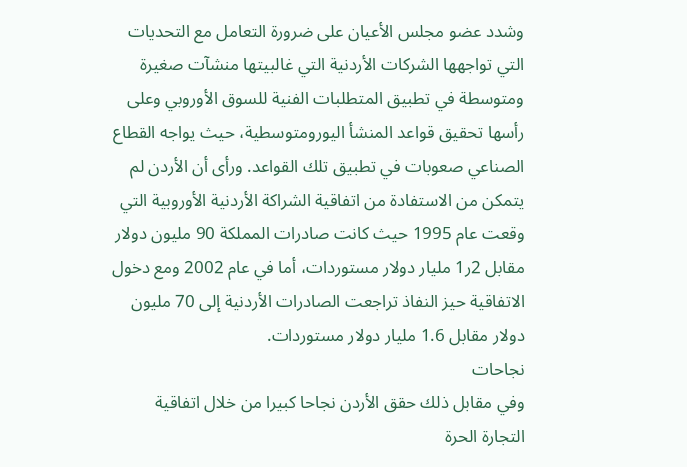وشدد عضو مجلس الأعيان على ضرورة التعامل مع التحديات التي تواجهها الشركات الأردنية التي غالبيتها منشآت صغيرة ومتوسطة في تطبيق المتطلبات الفنية للسوق الأوروبي وعلى رأسها تحقيق قواعد المنشأ اليورومتوسطية، حيث يواجه القطاع الصناعي صعوبات في تطبيق تلك القواعد. ورأى أن الأردن لم يتمكن من الاستفادة من اتفاقية الشراكة الأردنية الأوروبية التي وقعت عام 1995 حيث كانت صادرات المملكة 90 مليون دولار مقابل 2ر1 مليار دولار مستوردات، أما في عام 2002 ومع دخول الاتفاقية حيز النفاذ تراجعت الصادرات الأردنية إلى 70 مليون دولار مقابل 1.6 مليار دولار مستوردات.
نجاحات
وفي مقابل ذلك حقق الأردن نجاحا كبيرا من خلال اتفاقية التجارة الحرة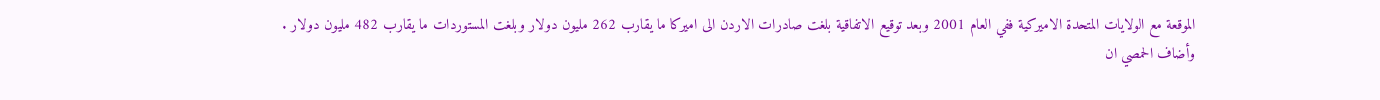الموقعة مع الولايات المتحدة الاميركية ففي العام 2001 وبعد توقيع الاتفاقية بلغت صادرات الاردن الى اميركا ما يقارب 262 مليون دولار وبلغت المستوردات ما يقارب 482 مليون دولار .
وأضاف الحمصي ان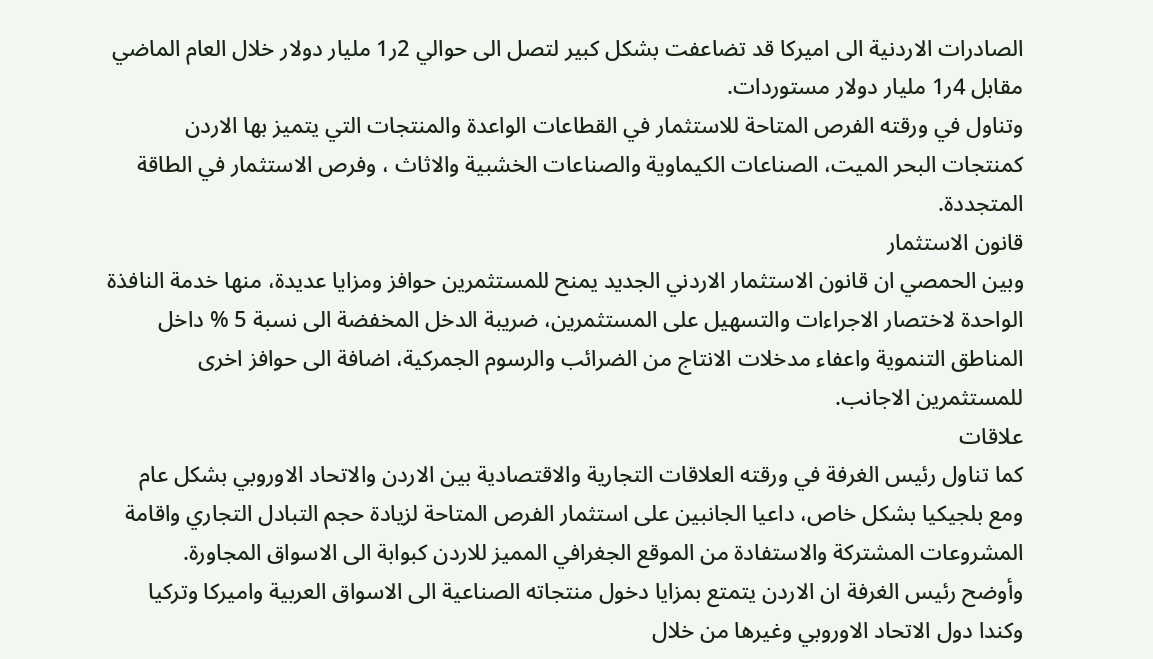الصادرات الاردنية الى اميركا قد تضاعفت بشكل كبير لتصل الى حوالي 2ر1 مليار دولار خلال العام الماضي مقابل 4ر1 مليار دولار مستوردات.
وتناول في ورقته الفرص المتاحة للاستثمار في القطاعات الواعدة والمنتجات التي يتميز بها الاردن كمنتجات البحر الميت، الصناعات الكيماوية والصناعات الخشبية والاثاث ، وفرص الاستثمار في الطاقة المتجددة.
قانون الاستثمار
وبين الحمصي ان قانون الاستثمار الاردني الجديد يمنح للمستثمرين حوافز ومزايا عديدة، منها خدمة النافذة الواحدة لاختصار الاجراءات والتسهيل على المستثمرين، ضريبة الدخل المخفضة الى نسبة 5 % داخل المناطق التنموية واعفاء مدخلات الانتاج من الضرائب والرسوم الجمركية، اضافة الى حوافز اخرى للمستثمرين الاجانب.
علاقات
كما تناول رئيس الغرفة في ورقته العلاقات التجارية والاقتصادية بين الاردن والاتحاد الاوروبي بشكل عام ومع بلجيكيا بشكل خاص، داعيا الجانبين على استثمار الفرص المتاحة لزيادة حجم التبادل التجاري واقامة المشروعات المشتركة والاستفادة من الموقع الجغرافي المميز للاردن كبوابة الى الاسواق المجاورة.
وأوضح رئيس الغرفة ان الاردن يتمتع بمزايا دخول منتجاته الصناعية الى الاسواق العربية واميركا وتركيا وكندا دول الاتحاد الاوروبي وغيرها من خلال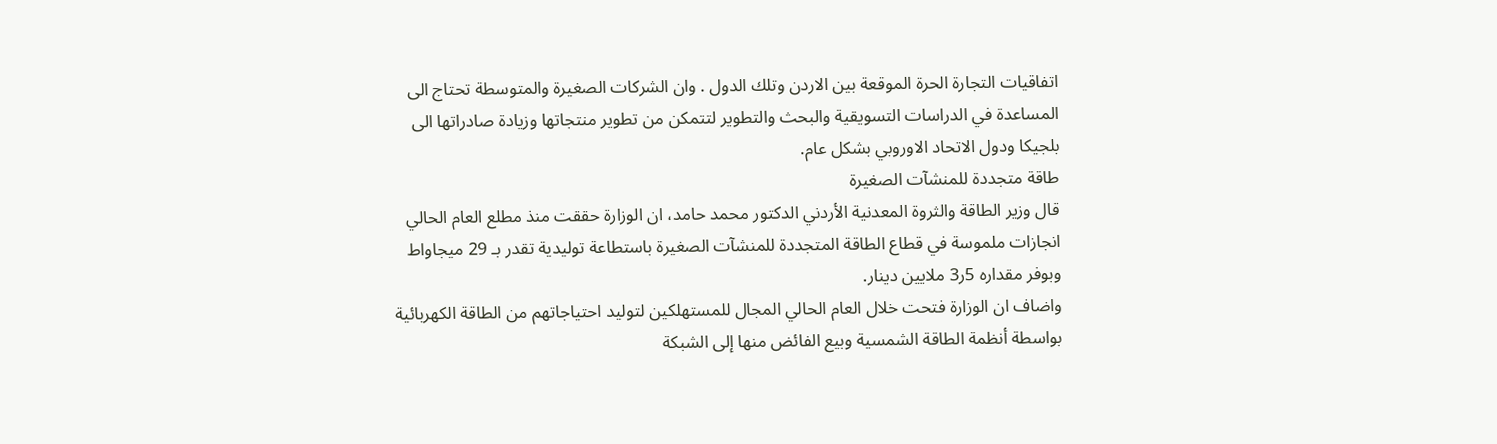اتفاقيات التجارة الحرة الموقعة بين الاردن وتلك الدول . وان الشركات الصغيرة والمتوسطة تحتاج الى المساعدة في الدراسات التسويقية والبحث والتطوير لتتمكن من تطوير منتجاتها وزيادة صادراتها الى بلجيكا ودول الاتحاد الاوروبي بشكل عام.
طاقة متجددة للمنشآت الصغيرة
قال وزير الطاقة والثروة المعدنية الأردني الدكتور محمد حامد، ان الوزارة حققت منذ مطلع العام الحالي انجازات ملموسة في قطاع الطاقة المتجددة للمنشآت الصغيرة باستطاعة توليدية تقدر بـ 29 ميجاواط وبوفر مقداره 5ر3 ملايين دينار.
واضاف ان الوزارة فتحت خلال العام الحالي المجال للمستهلكين لتوليد احتياجاتهم من الطاقة الكهربائية بواسطة أنظمة الطاقة الشمسية وبيع الفائض منها إلى الشبكة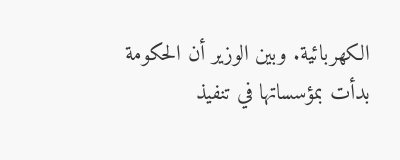الكهربائية. وبين الوزير أن الحكومة بدأت بمؤسساتها في تنفيذ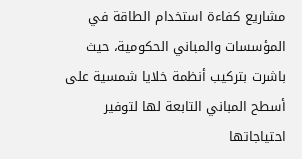مشاريع كفاءة استخدام الطاقة في المؤسسات والمباني الحكومية، حيث باشرت بتركيب أنظمة خلايا شمسية على أسطح المباني التابعة لها لتوفير احتياجاتها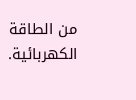من الطاقة الكهربائية.